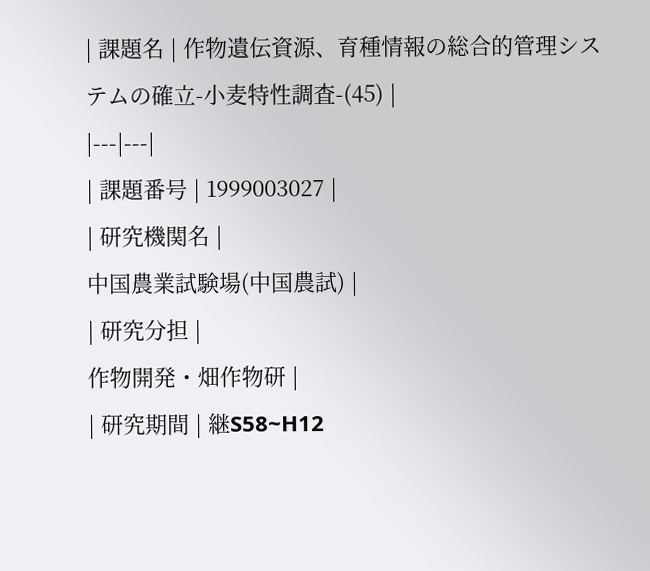| 課題名 | 作物遺伝資源、育種情報の総合的管理システムの確立-小麦特性調査-(45) |
|---|---|
| 課題番号 | 1999003027 |
| 研究機関名 |
中国農業試験場(中国農試) |
| 研究分担 |
作物開発・畑作物研 |
| 研究期間 | 継S58~H12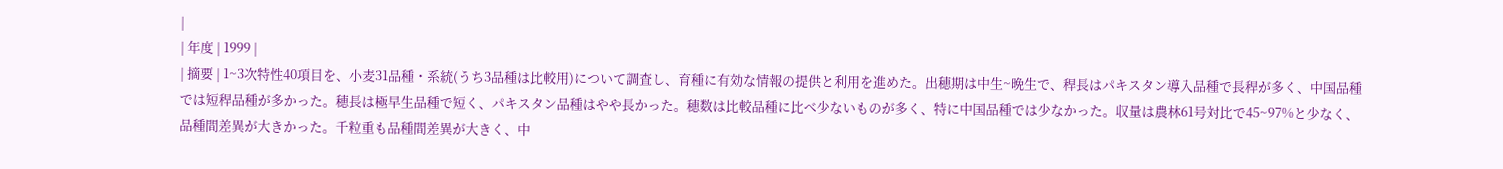|
| 年度 | 1999 |
| 摘要 | 1~3次特性40項目を、小麦31品種・系統(うち3品種は比較用)について調査し、育種に有効な情報の提供と利用を進めた。出穂期は中生~晩生で、稈長はパキスタン導入品種で長稈が多く、中国品種では短稈品種が多かった。穂長は極早生品種で短く、パキスタン品種はやや長かった。穂数は比較品種に比べ少ないものが多く、特に中国品種では少なかった。収量は農林61号対比で45~97%と少なく、品種間差異が大きかった。千粒重も品種間差異が大きく、中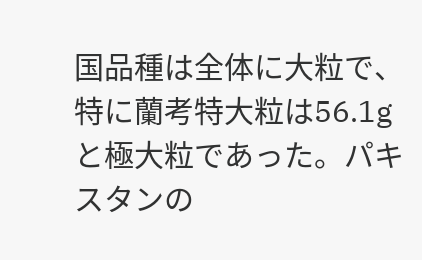国品種は全体に大粒で、特に蘭考特大粒は56.1gと極大粒であった。パキスタンの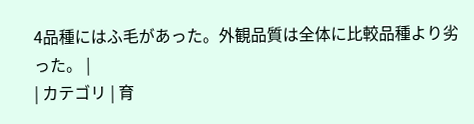4品種にはふ毛があった。外観品質は全体に比較品種より劣った。 |
| カテゴリ | 育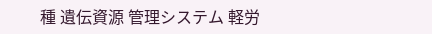種 遺伝資源 管理システム 軽労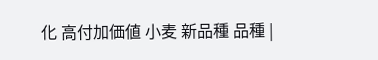化 高付加価値 小麦 新品種 品種 |